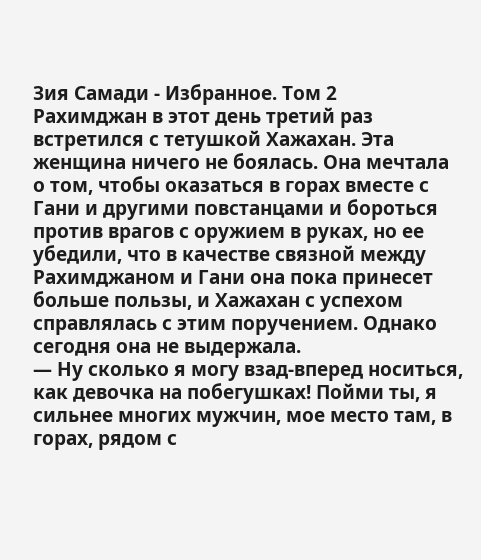Зия Самади - Избранное. Том 2
Рахимджан в этот день третий раз встретился с тетушкой Хажахан. Эта женщина ничего не боялась. Она мечтала о том, чтобы оказаться в горах вместе с Гани и другими повстанцами и бороться против врагов с оружием в руках, но ее убедили, что в качестве связной между Рахимджаном и Гани она пока принесет больше пользы, и Хажахан с успехом справлялась с этим поручением. Однако сегодня она не выдержала.
— Ну сколько я могу взад-вперед носиться, как девочка на побегушках! Пойми ты, я сильнее многих мужчин, мое место там, в горах, рядом с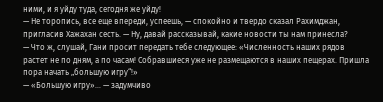ними, и я уйду туда, сегодня же уйду!
— Не торопись, все еще впереди, успеешь, — спокойно и твердо сказал Рахимджан, пригласив Хажахан сесть. — Ну, давай рассказывай, какие новости ты нам принесла?
— Что ж, слушай, Гани просит передать тебе следующее: «Численность наших рядов растет не по дням, а по часам! Собравшиеся уже не размещаются в наших пещерах. Пришла пора начать „большую игру“!»
— «Большую игру»… — задумчиво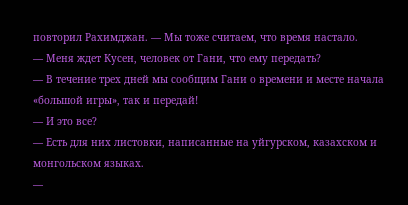повторил Рахимджан. — Мы тоже считаем, что время настало.
— Меня ждет Кусен, человек от Гани, что ему передать?
— В течение трех дней мы сообщим Гани о времени и месте начала «большой игры», так и передай!
— И это все?
— Есть для них листовки, написанные на уйгурском, казахском и монгольском языках.
—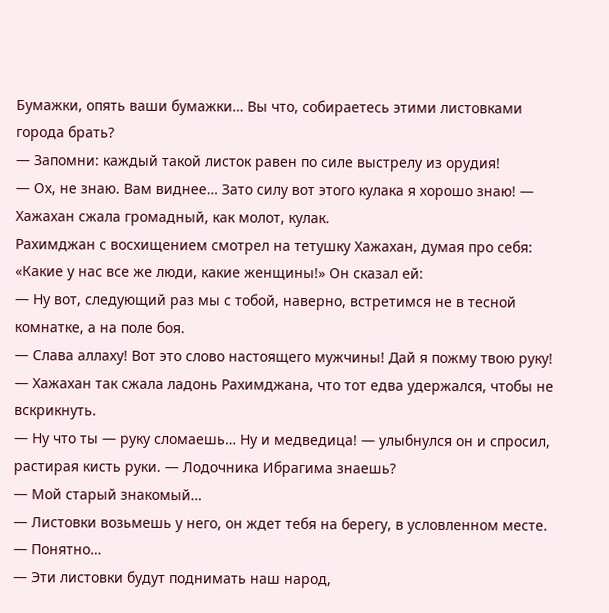Бумажки, опять ваши бумажки… Вы что, собираетесь этими листовками города брать?
— Запомни: каждый такой листок равен по силе выстрелу из орудия!
— Ох, не знаю. Вам виднее… Зато силу вот этого кулака я хорошо знаю! — Хажахан сжала громадный, как молот, кулак.
Рахимджан с восхищением смотрел на тетушку Хажахан, думая про себя: «Какие у нас все же люди, какие женщины!» Он сказал ей:
— Ну вот, следующий раз мы с тобой, наверно, встретимся не в тесной комнатке, а на поле боя.
— Слава аллаху! Вот это слово настоящего мужчины! Дай я пожму твою руку! — Хажахан так сжала ладонь Рахимджана, что тот едва удержался, чтобы не вскрикнуть.
— Ну что ты — руку сломаешь… Ну и медведица! — улыбнулся он и спросил, растирая кисть руки. — Лодочника Ибрагима знаешь?
— Мой старый знакомый…
— Листовки возьмешь у него, он ждет тебя на берегу, в условленном месте.
— Понятно…
— Эти листовки будут поднимать наш народ,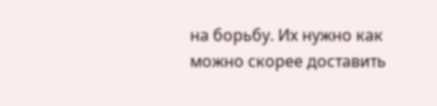на борьбу. Их нужно как можно скорее доставить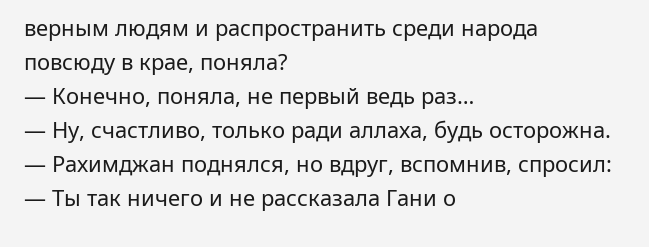верным людям и распространить среди народа повсюду в крае, поняла?
— Конечно, поняла, не первый ведь раз…
— Ну, счастливо, только ради аллаха, будь осторожна. — Рахимджан поднялся, но вдруг, вспомнив, спросил: — Ты так ничего и не рассказала Гани о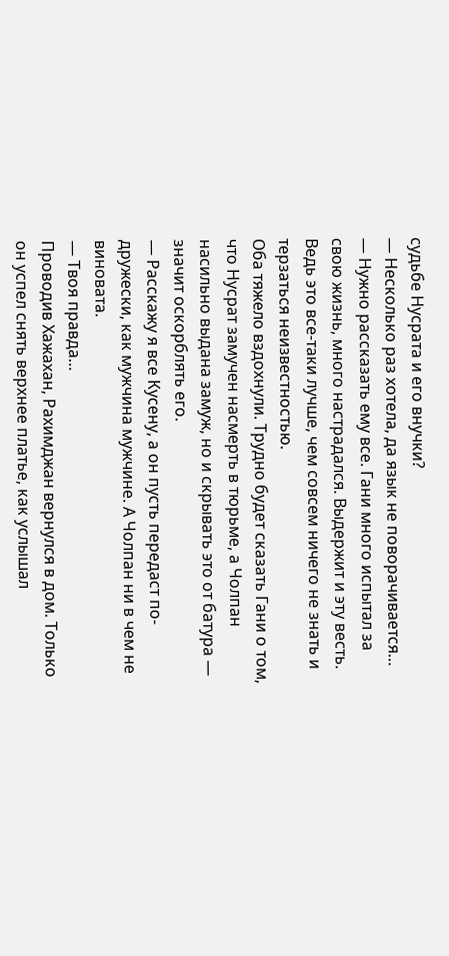судьбе Нусрата и его внучки?
— Несколько раз хотела, да язык не поворачивается…
— Нужно рассказать ему все. Гани много испытал за свою жизнь, много настрадался. Выдержит и эту весть. Ведь это все-таки лучше, чем совсем ничего не знать и терзаться неизвестностью.
Оба тяжело вздохнули. Трудно будет сказать Гани о том, что Нусрат замучен насмерть в тюрьме, а Чолпан насильно выдана замуж, но и скрывать это от батура — значит оскорблять его.
— Расскажу я все Кусену, а он пусть передаст по-дружески, как мужчина мужчине. А Чолпан ни в чем не виновата.
— Твоя правда…
Проводив Хажахан, Рахимджан вернулся в дом. Только он успел снять верхнее платье, как услышал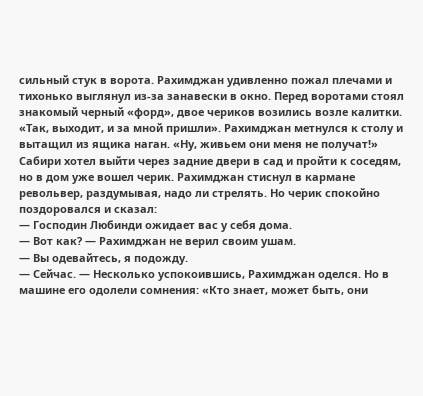сильный стук в ворота. Рахимджан удивленно пожал плечами и тихонько выглянул из-за занавески в окно. Перед воротами стоял знакомый черный «форд», двое чериков возились возле калитки.
«Так, выходит, и за мной пришли». Рахимджан метнулся к столу и вытащил из ящика наган. «Ну, живьем они меня не получат!» Сабири хотел выйти через задние двери в сад и пройти к соседям, но в дом уже вошел черик. Рахимджан стиснул в кармане револьвер, раздумывая, надо ли стрелять. Но черик спокойно поздоровался и сказал:
— Господин Любинди ожидает вас у себя дома.
— Вот как? — Рахимджан не верил своим ушам.
— Вы одевайтесь, я подожду.
— Сейчас. — Несколько успокоившись, Рахимджан оделся. Но в машине его одолели сомнения: «Кто знает, может быть, они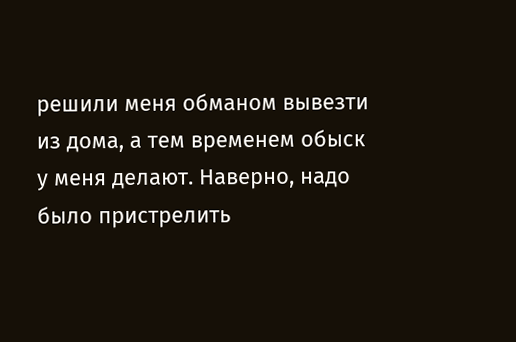решили меня обманом вывезти из дома, а тем временем обыск у меня делают. Наверно, надо было пристрелить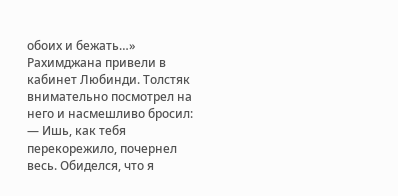обоих и бежать…»
Рахимджана привели в кабинет Любинди. Толстяк внимательно посмотрел на него и насмешливо бросил:
— Ишь, как тебя перекорежило, почернел весь. Обиделся, что я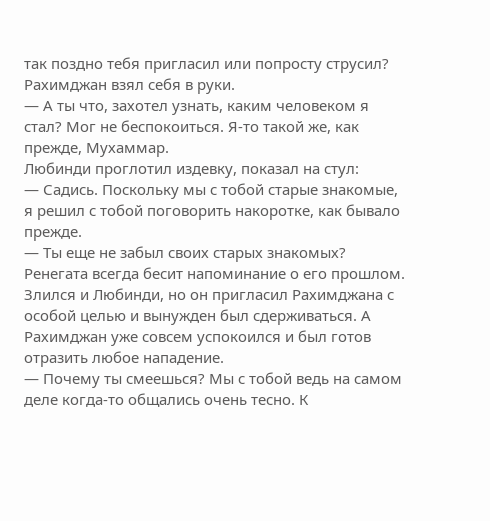так поздно тебя пригласил или попросту струсил?
Рахимджан взял себя в руки.
— А ты что, захотел узнать, каким человеком я стал? Мог не беспокоиться. Я-то такой же, как прежде, Мухаммар.
Любинди проглотил издевку, показал на стул:
— Садись. Поскольку мы с тобой старые знакомые, я решил с тобой поговорить накоротке, как бывало прежде.
— Ты еще не забыл своих старых знакомых?
Ренегата всегда бесит напоминание о его прошлом. Злился и Любинди, но он пригласил Рахимджана с особой целью и вынужден был сдерживаться. А Рахимджан уже совсем успокоился и был готов отразить любое нападение.
— Почему ты смеешься? Мы с тобой ведь на самом деле когда-то общались очень тесно. К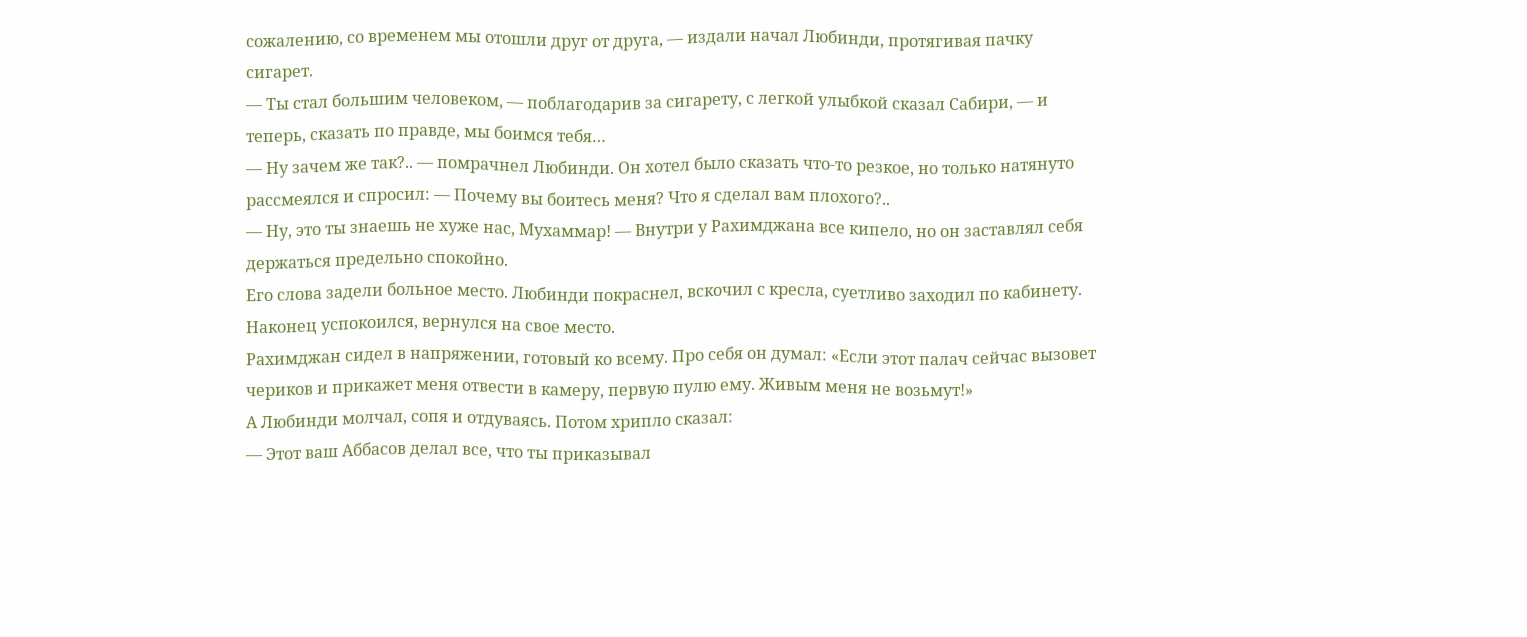сожалению, со временем мы отошли друг от друга, — издали начал Любинди, протягивая пачку сигарет.
— Ты стал большим человеком, — поблагодарив за сигарету, с легкой улыбкой сказал Сабири, — и теперь, сказать по правде, мы боимся тебя…
— Ну зачем же так?.. — помрачнел Любинди. Он хотел было сказать что-то резкое, но только натянуто рассмеялся и спросил: — Почему вы боитесь меня? Что я сделал вам плохого?..
— Ну, это ты знаешь не хуже нас, Мухаммар! — Внутри у Рахимджана все кипело, но он заставлял себя держаться предельно спокойно.
Его слова задели больное место. Любинди покраснел, вскочил с кресла, суетливо заходил по кабинету. Наконец успокоился, вернулся на свое место.
Рахимджан сидел в напряжении, готовый ко всему. Про себя он думал: «Если этот палач сейчас вызовет чериков и прикажет меня отвести в камеру, первую пулю ему. Живым меня не возьмут!»
А Любинди молчал, сопя и отдуваясь. Потом хрипло сказал:
— Этот ваш Аббасов делал все, что ты приказывал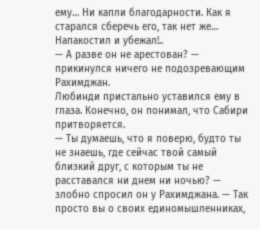ему… Ни капли благодарности. Как я старался сберечь его, так нет же… Напакостил и убежал!..
— А разве он не арестован? — прикинулся ничего не подозревающим Рахимджан.
Любинди пристально уставился ему в глаза. Конечно, он понимал, что Сабири притворяется.
— Ты думаешь, что я поверю, будто ты не знаешь, где сейчас твой самый близкий друг, с которым ты не расставался ни днем ни ночью? — злобно спросил он у Рахимджана. — Так просто вы о своих единомышленниках,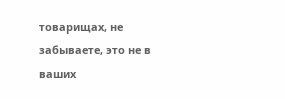товарищах, не забываете, это не в ваших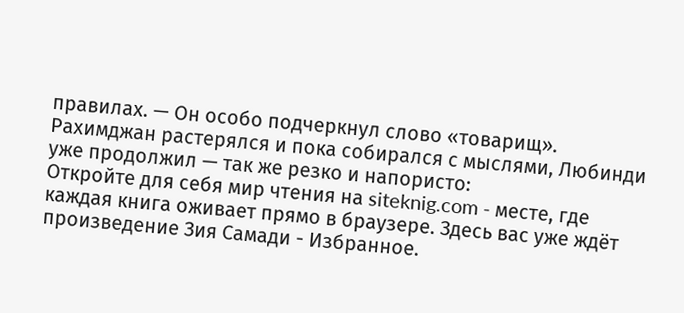правилах. — Он особо подчеркнул слово «товарищ». Рахимджан растерялся и пока собирался с мыслями, Любинди уже продолжил — так же резко и напористо:
Откройте для себя мир чтения на siteknig.com - месте, где каждая книга оживает прямо в браузере. Здесь вас уже ждёт произведение Зия Самади - Избранное.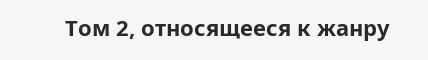Том 2, относящееся к жанру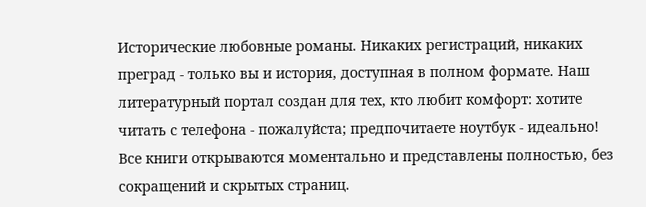Исторические любовные романы. Никаких регистраций, никаких преград - только вы и история, доступная в полном формате. Наш литературный портал создан для тех, кто любит комфорт: хотите читать с телефона - пожалуйста; предпочитаете ноутбук - идеально! Все книги открываются моментально и представлены полностью, без сокращений и скрытых страниц.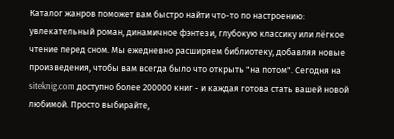Каталог жанров поможет вам быстро найти что-то по настроению: увлекательный роман, динамичное фэнтези, глубокую классику или лёгкое чтение перед сном. Мы ежедневно расширяем библиотеку, добавляя новые произведения, чтобы вам всегда было что открыть "на потом". Сегодня на siteknig.com доступно более 200000 книг - и каждая готова стать вашей новой любимой. Просто выбирайте,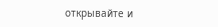открывайте и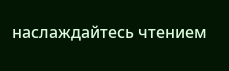наслаждайтесь чтением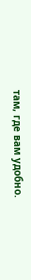там, где вам удобно.